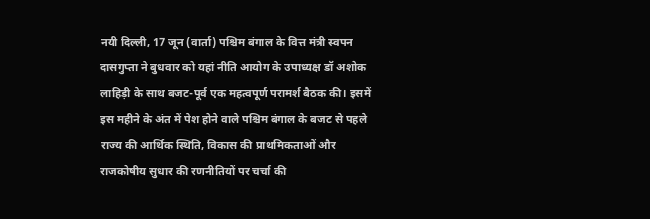नयी दिल्ली, 17 जून (वार्ता) पश्चिम बंगाल के वित्त मंत्री स्वपन दासगुप्ता ने बुधवार को यहां नीति आयोग के उपाध्यक्ष डॉ अशोक लाहिड़ी के साथ बजट-पूर्व एक महत्वपूर्ण परामर्श बैठक की। इसमें इस महीने के अंत में पेश होने वाले पश्चिम बंगाल के बजट से पहले राज्य की आर्थिक स्थिति, विकास की प्राथमिकताओं और राजकोषीय सुधार की रणनीतियों पर चर्चा की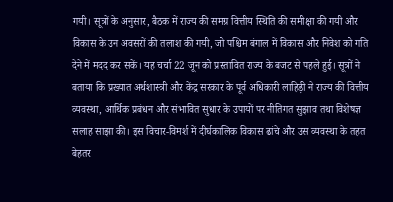गयी। सूत्रों के अनुसार, बैठक में राज्य की समग्र वित्तीय स्थिति की समीक्षा की गयी और विकास के उन अवसरों की तलाश की गयी, जो पश्चिम बंगाल में विकास और निवेश को गति देने में मदद कर सकें। यह चर्चा 22 जून को प्रस्तावित राज्य के बजट से पहले हुई। सूत्रों ने बताया कि प्रख्यात अर्थशास्त्री और केंद्र सरकार के पूर्व अधिकारी लाहिड़ी ने राज्य की वित्तीय व्यवस्था, आर्थिक प्रबंधन और संभावित सुधार के उपायों पर नीतिगत सुझाव तथा विशेषज्ञ सलाह साझा की। इस विचार-विमर्श में दीर्घकालिक विकास ढांचे और उस व्यवस्था के तहत बेहतर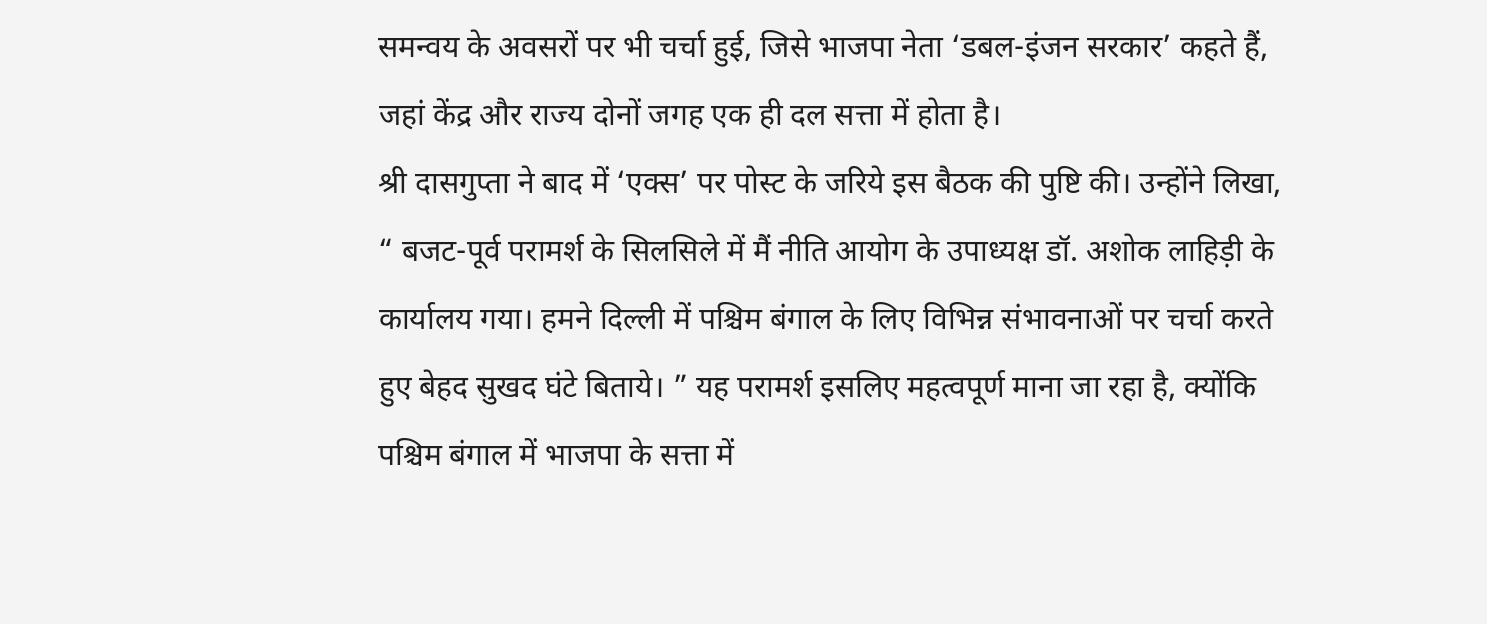समन्वय के अवसरों पर भी चर्चा हुई, जिसे भाजपा नेता ‘डबल-इंजन सरकार’ कहते हैं, जहां केंद्र और राज्य दोनों जगह एक ही दल सत्ता में होता है।
श्री दासगुप्ता ने बाद में ‘एक्स’ पर पोस्ट के जरिये इस बैठक की पुष्टि की। उन्होंने लिखा, “ बजट-पूर्व परामर्श के सिलसिले में मैं नीति आयोग के उपाध्यक्ष डॉ. अशोक लाहिड़ी के कार्यालय गया। हमने दिल्ली में पश्चिम बंगाल के लिए विभिन्न संभावनाओं पर चर्चा करते हुए बेहद सुखद घंटे बिताये। ” यह परामर्श इसलिए महत्वपूर्ण माना जा रहा है, क्योंकि पश्चिम बंगाल में भाजपा के सत्ता में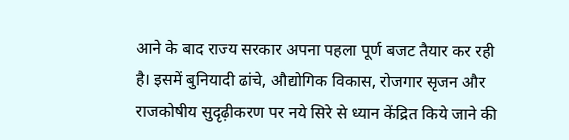आने के बाद राज्य सरकार अपना पहला पूर्ण बजट तैयार कर रही है। इसमें बुनियादी ढांचे, औद्योगिक विकास, रोजगार सृजन और राजकोषीय सुदृढ़ीकरण पर नये सिरे से ध्यान केंद्रित किये जाने की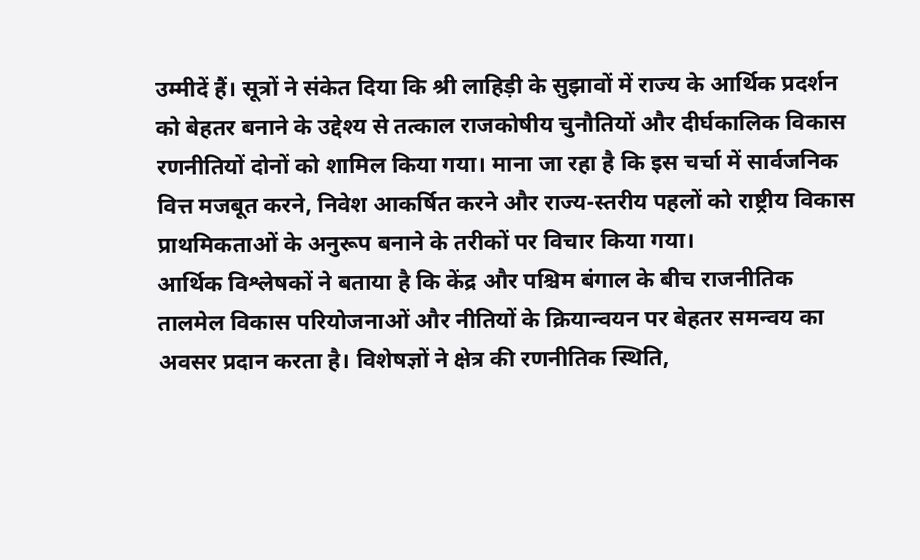उम्मीदें हैं। सूत्रों ने संकेत दिया कि श्री लाहिड़ी के सुझावों में राज्य के आर्थिक प्रदर्शन को बेहतर बनाने के उद्देश्य से तत्काल राजकोषीय चुनौतियों और दीर्घकालिक विकास रणनीतियों दोनों को शामिल किया गया। माना जा रहा है कि इस चर्चा में सार्वजनिक वित्त मजबूत करने, निवेश आकर्षित करने और राज्य-स्तरीय पहलों को राष्ट्रीय विकास प्राथमिकताओं के अनुरूप बनाने के तरीकों पर विचार किया गया।
आर्थिक विश्लेषकों ने बताया है कि केंद्र और पश्चिम बंगाल के बीच राजनीतिक तालमेल विकास परियोजनाओं और नीतियों के क्रियान्वयन पर बेहतर समन्वय का अवसर प्रदान करता है। विशेषज्ञों ने क्षेत्र की रणनीतिक स्थिति,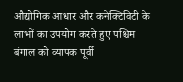औद्योगिक आधार और कनेक्टिविटी के लाभों का उपयोग करते हुए पश्चिम बंगाल को व्यापक पूर्वी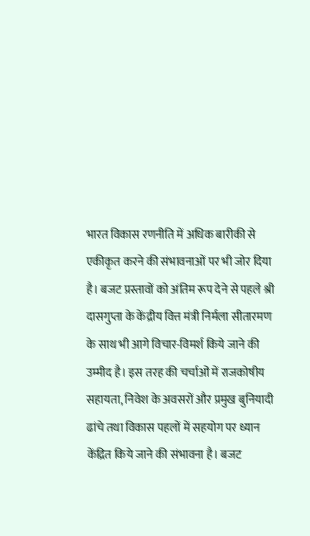भारत विकास रणनीति में अधिक बारीकी से एकीकृत करने की संभावनाओं पर भी जोर दिया है। बजट प्रस्तावों को अंतिम रूप देने से पहले श्री दासगुप्ता के केंद्रीय वित्त मंत्री निर्मला सीतारमण के साथ भी आगे विचार-विमर्श किये जाने की उम्मीद है। इस तरह की चर्चाओं में राजकोषीय सहायता, निवेश के अवसरों और प्रमुख बुनियादी ढांचे तथा विकास पहलों में सहयोग पर ध्यान केंद्रित किये जाने की संभावना है। बजट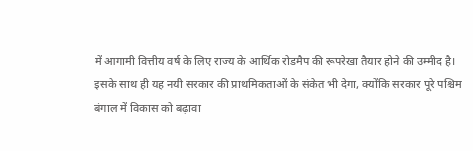में आगामी वित्तीय वर्ष के लिए राज्य के आर्थिक रोडमैप की रूपरेखा तैयार होने की उम्मीद है। इसके साथ ही यह नयी सरकार की प्राथमिकताओं के संकेत भी देगा, क्योंकि सरकार पूरे पश्चिम बंगाल में विकास को बढ़ावा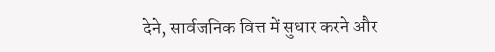देने, सार्वजनिक वित्त में सुधार करने और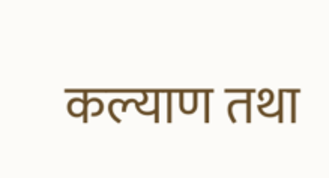कल्याण तथा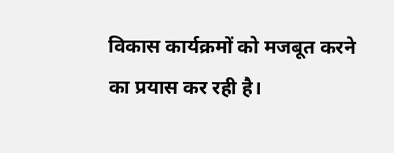विकास कार्यक्रमों को मजबूत करने का प्रयास कर रही है।